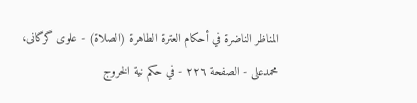المناظر الناضرة في أحکام العترة الطاهرة (الصلاة) - علوی گرگانی، محمدعلی - الصفحة ٢٢٦ - في حكم نية الخروج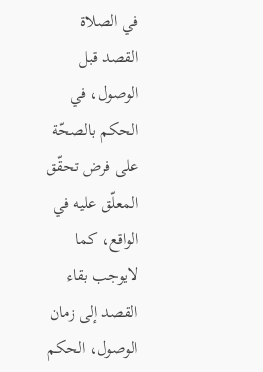في الصلاة
القصد قبل الوصول، في الحكم بالصحّة على فرض تحقّق المعلّق عليه في الواقع، كما لايوجب بقاء القصد إلى زمان الوصول، الحكم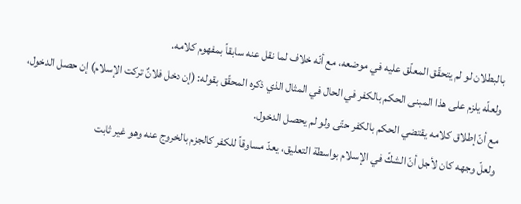بالبطلان لو لم يتحقّق المعلّق عليه في موضعه، مع أنّه خلاف لما نقل عنه سابقاً بمفهوم كلامه.
ولعلّه يلزم على هذا المبنى الحكم بالكفر في الحال في المثال الذي ذكره المحقّق بقوله: (إن دخل فلانٌ تركت الإسلام) إن حصل الدخول، مع أنّ إطلاق كلامه يقتضي الحكم بالكفر حتّى ولو لم يحصل الدخول.
ولعلّ وجهه كان لأجل أنّ الشكّ في الإسلام بواسطة التعليق، يعدّ مساوقاً للكفر كالجزم بالخروج عنه وهو غير ثابت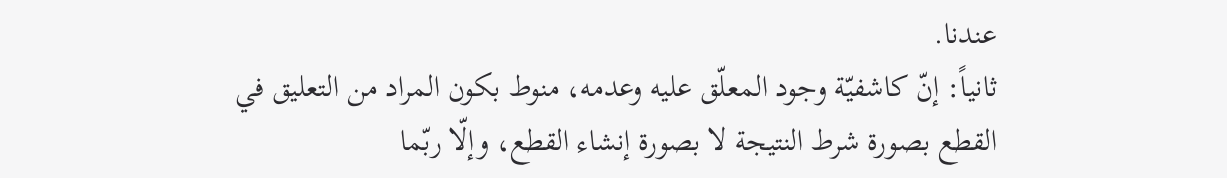عندنا.
ثانياً: إنّ كاشفيّة وجود المعلّق عليه وعدمه، منوط بكون المراد من التعليق في القطع بصورة شرط النتيجة لا بصورة إنشاء القطع، وإلّا ربّما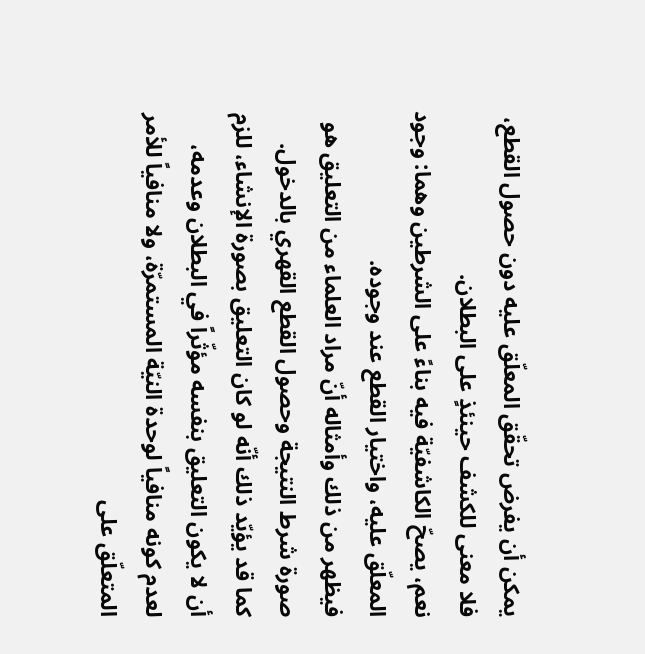يمكن أن يفرض تحقّق المعلّق عليه دون حصول القطع، فلا معنى للكشف حينئذٍ على البطلان.
نعم، يصحّ الكاشفيّة فيه بناءً على الشرطين وهما: وجود المعلّق عليه، واختيار القطع عند وجوده.
فيظهر من ذلك وأمثاله أنّ مراد العلماء من التعليق هو صورة شرط النتيجة وحصول القطع القهري بالدخول.
كما قد يؤيّد ذلك أنّه لو كان التعليق بصورة الإنشاء، للزم أن لا يكون التعليق بنفسه مؤثّراً في البطلان وعدمه، لعدم كونه منافياً لوحدة النيّة المستمرّة، ولا منافياً للأمر المتعلّق على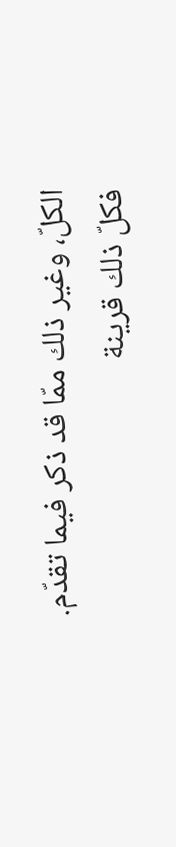الكلّ، وغير ذلك ممّا قد ذكر فيما تقدّم.
فكلّ ذلك قرينة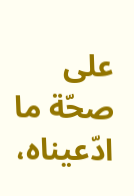على صحّة ما ادّعيناه،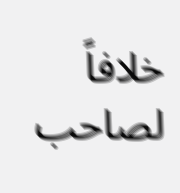خلافاً لصاحب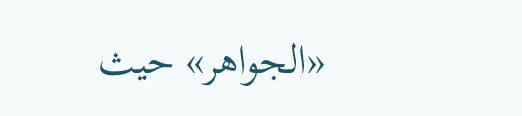«الجواهر» حيث